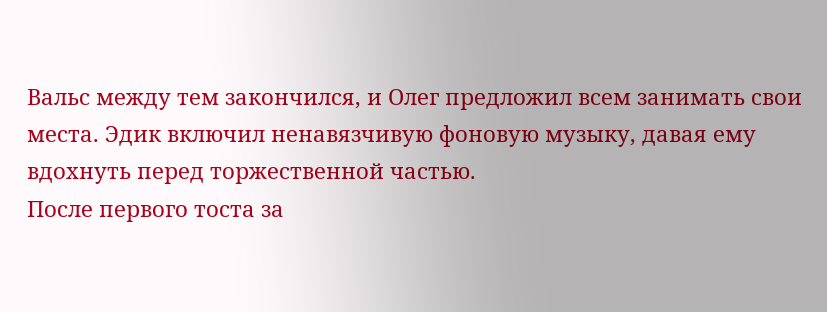Вальс между тем закончился, и Олег предложил всем занимать свои места. Эдик включил ненавязчивую фоновую музыку, давая ему вдохнуть перед торжественной частью.
После первого тоста за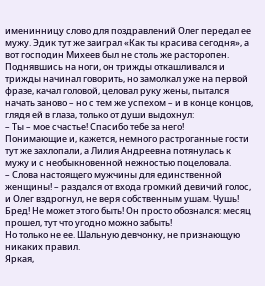именинницу слово для поздравлений Олег передал ее мужу. Эдик тут же заиграл «Как ты красива сегодня», а вот господин Михеев был не столь же расторопен. Поднявшись на ноги, он трижды откашливался и трижды начинал говорить, но замолкал уже на первой фразе, качал головой, целовал руку жены, пытался начать заново – но с тем же успехом – и в конце концов, глядя ей в глаза, только от души выдохнул:
– Ты – мое счастье! Спасибо тебе за него!
Понимающие и, кажется, немного растроганные гости тут же захлопали, а Лилия Андреевна потянулась к мужу и с необыкновенной нежностью поцеловала.
– Слова настоящего мужчины для единственной женщины! – раздался от входа громкий девичий голос, и Олег вздрогнул, не веря собственным ушам. Чушь! Бред! Не может этого быть! Он просто обознался: месяц прошел, тут что угодно можно забыть!
Но только не ее. Шальную девчонку, не признающую никаких правил.
Яркая,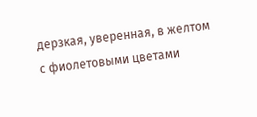дерзкая, уверенная, в желтом с фиолетовыми цветами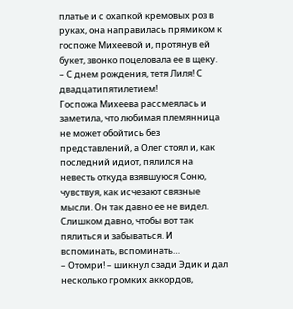платье и с охапкой кремовых роз в руках, она направилась прямиком к госпоже Михеевой и, протянув ей букет, звонко поцеловала ее в щеку.
– С днем рождения, тетя Лиля! С двадцатипятилетием!
Госпожа Михеева рассмеялась и заметила, что любимая племянница не может обойтись без представлений, а Олег стоял и, как последний идиот, пялился на невесть откуда взявшуюся Соню, чувствуя, как исчезают связные мысли. Он так давно ее не видел. Слишком давно, чтобы вот так пялиться и забываться. И вспоминать, вспоминать…
– Отомри! – шикнул сзади Эдик и дал несколько громких аккордов,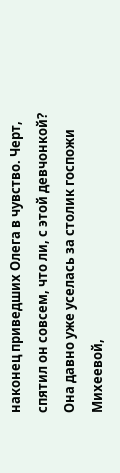наконец приведших Олега в чувство. Черт, спятил он совсем, что ли, с этой девчонкой? Она давно уже уселась за столик госпожи Михеевой,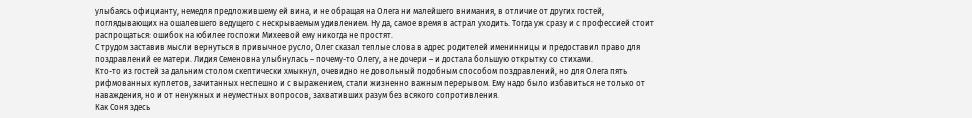улыбаясь официанту, немедля предложившему ей вина, и не обращая на Олега ни малейшего внимания, в отличие от других гостей, поглядывающих на ошалевшего ведущего с нескрываемым удивлением. Ну да, самое время в астрал уходить. Тогда уж сразу и с профессией стоит распрощаться: ошибок на юбилее госпожи Михеевой ему никогда не простят.
С трудом заставив мысли вернуться в привычное русло, Олег сказал теплые слова в адрес родителей именинницы и предоставил право для поздравлений ее матери. Лидия Семеновна улыбнулась – почему-то Олегу, а не дочери – и достала большую открытку со стихами.
Кто-то из гостей за дальним столом скептически хмыкнул, очевидно не довольный подобным способом поздравлений, но для Олега пять рифмованных куплетов, зачитанных неспешно и с выражением, стали жизненно важным перерывом. Ему надо было избавиться не только от наваждения, но и от ненужных и неуместных вопросов, захвативших разум без всякого сопротивления.
Как Соня здесь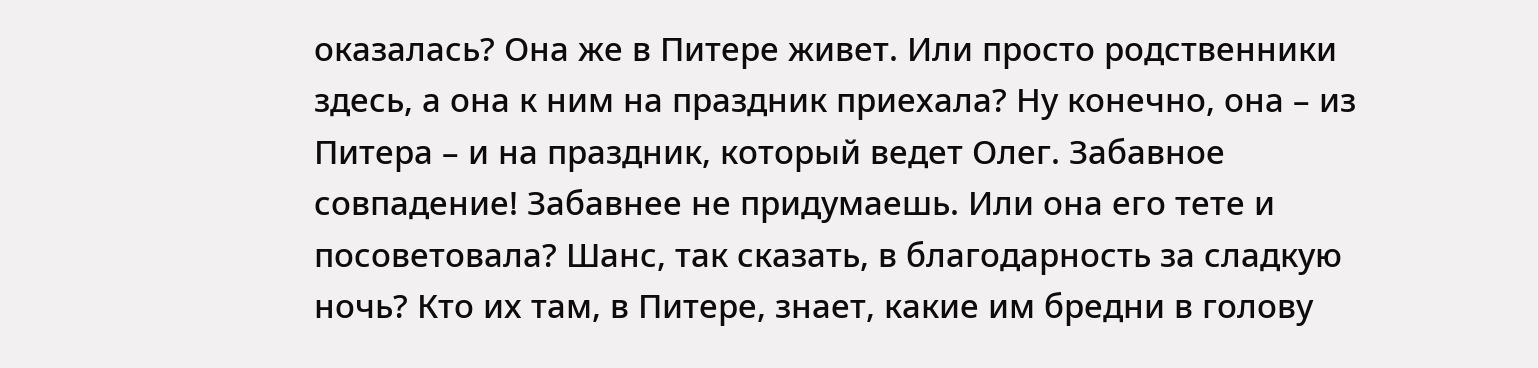оказалась? Она же в Питере живет. Или просто родственники здесь, а она к ним на праздник приехала? Ну конечно, она – из Питера – и на праздник, который ведет Олег. Забавное совпадение! Забавнее не придумаешь. Или она его тете и посоветовала? Шанс, так сказать, в благодарность за сладкую ночь? Кто их там, в Питере, знает, какие им бредни в голову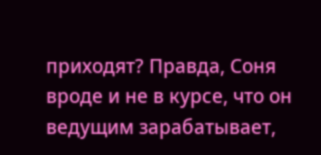приходят? Правда, Соня вроде и не в курсе, что он ведущим зарабатывает,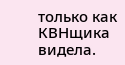только как КВНщика видела.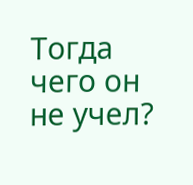Тогда чего он не учел?